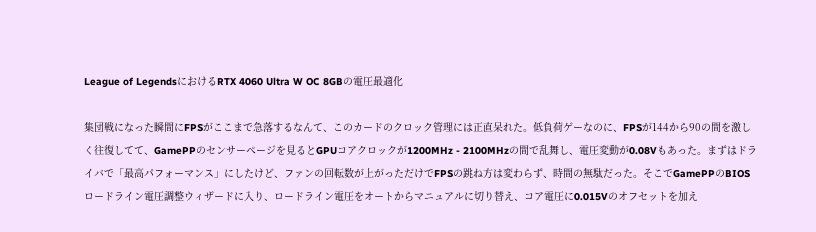League of LegendsにおけるRTX 4060 Ultra W OC 8GBの電圧最適化

集団戦になった瞬間にFPSがここまで急落するなんて、このカードのクロック管理には正直呆れた。低負荷ゲーなのに、FPSが144から90の間を激しく往復してて、GamePPのセンサーページを見るとGPUコアクロックが1200MHz - 2100MHzの間で乱舞し、電圧変動が0.08Vもあった。まずはドライバで「最高パフォーマンス」にしたけど、ファンの回転数が上がっただけでFPSの跳ね方は変わらず、時間の無駄だった。そこでGamePPのBIOSロードライン電圧調整ウィザードに入り、ロードライン電圧をオートからマニュアルに切り替え、コア電圧に0.015Vのオフセットを加え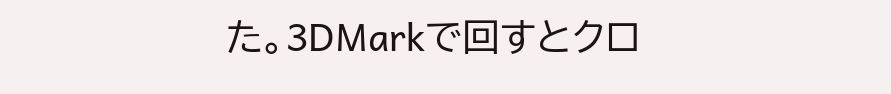た。3DMarkで回すとクロ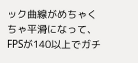ック曲線がめちゃくちゃ平滑になって、FPSが140以上でガチ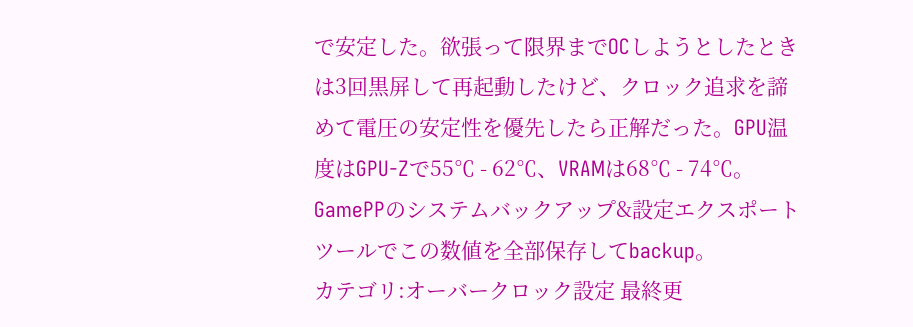で安定した。欲張って限界までOCしようとしたときは3回黒屏して再起動したけど、クロック追求を諦めて電圧の安定性を優先したら正解だった。GPU温度はGPU-Zで55℃ - 62℃、VRAMは68℃ - 74℃。GamePPのシステムバックアップ&設定エクスポートツールでこの数値を全部保存してbackup。
カテゴリ:オーバークロック設定 最終更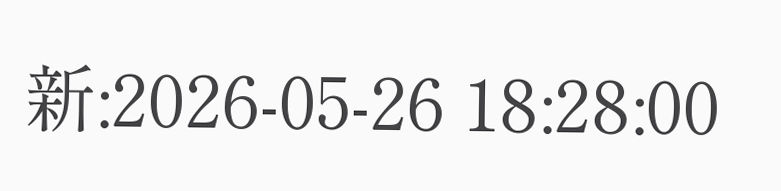新:2026-05-26 18:28:00